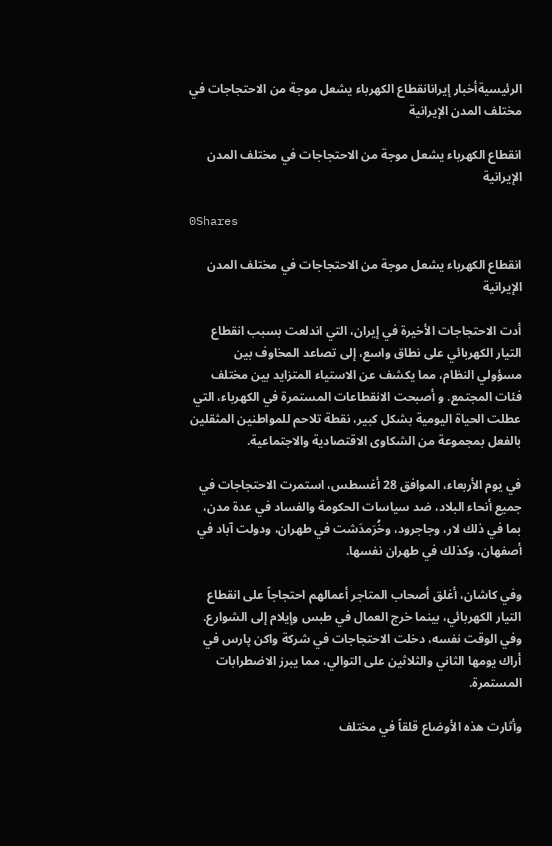الرئيسيةأخبار إيرانانقطاع الكهرباء يشعل موجة من الاحتجاجات في مختلف المدن الإيرانية

انقطاع الكهرباء يشعل موجة من الاحتجاجات في مختلف المدن الإيرانية

0Shares

انقطاع الكهرباء يشعل موجة من الاحتجاجات في مختلف المدن الإيرانية

أدت الاحتجاجات الأخيرة في إيران، التي اندلعت بسبب انقطاع التيار الكهربائي على نطاق واسع، إلى تصاعد المخاوف بين مسؤولي النظام، مما يكشف عن الاستياء المتزايد بين مختلف فئات المجتمع. و أصبحت الانقطاعات المستمرة في الكهرباء، التي عطلت الحياة اليومية بشكل كبير، نقطة تلاحم للمواطنين المثقلين بالفعل بمجموعة من الشكاوى الاقتصادية والاجتماعية.

في يوم الأربعاء، الموافق 28 أغسطس، استمرت الاحتجاجات في جميع أنحاء البلاد، ضد سياسات الحكومة والفساد في عدة مدن، بما في ذلك لار، وجاجرود، وخُرَمدَشت في طهران، ودولت آباد في أصفهان، وكذلك في طهران نفسها.

وفي كاشان، أغلق أصحاب المتاجر أعمالهم احتجاجاً على انقطاع التيار الكهربائي، بينما خرج العمال في طبس وإيلام إلى الشوارع. وفي الوقت نفسه، دخلت الاحتجاجات في شركة واکن پارس في أراك يومها الثاني والثلاثين على التوالي، مما يبرز الاضطرابات المستمرة.

وأثارت هذه الأوضاع قلقاً في مختلف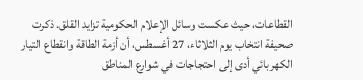القطاعات، حيث عكست وسائل الإعلام الحکومیة تزايد القلق. ذكرت صحيفة انتخاب يوم الثلاثاء، 27 أغسطس، أن أزمة الطاقة وانقطاع التيار الكهربائي أدى إلى احتجاجات في شوارع المناطق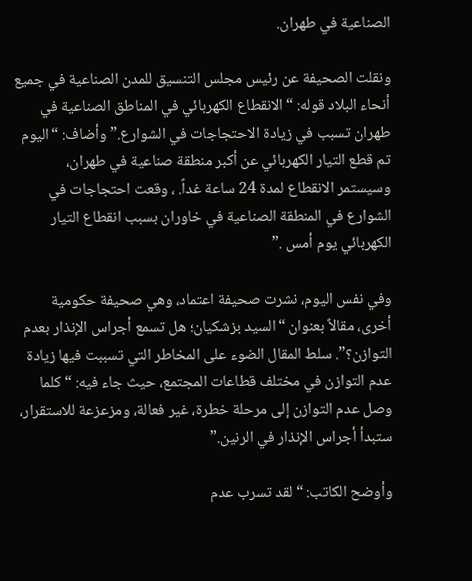الصناعية في طهران.

ونقلت الصحيفة عن رئيس مجلس التنسيق للمدن الصناعية في جميع أنحاء البلاد قوله: “الانقطاع الكهربائي في المناطق الصناعية في طهران تسبب في زيادة الاحتجاجات في الشوارع.” وأضاف: “اليوم تم قطع التيار الكهربائي عن أكبر منطقة صناعية في طهران، وسيستمر الانقطاع لمدة 24 ساعة غداً. ، وقعت احتجاجات في الشوارع في المنطقة الصناعية في خاوران بسبب انقطاع التيار الكهربائي یوم أمس .”

وفي نفس اليوم، نشرت صحيفة اعتماد، وهي صحيفة حكومية أخرى، مقالاً بعنوان “السيد بزشکيان؛ هل تسمع أجراس الإنذار بعدم التوازن؟”. سلط المقال الضوء على المخاطر التي تسببت فيها زيادة عدم التوازن في مختلف قطاعات المجتمع، حيث جاء فيه: “كلما وصل عدم التوازن إلى مرحلة خطرة، غير فعالة، ومزعزعة للاستقرار، ستبدأ أجراس الإنذار في الرنين.”

وأوضح الكاتب: “لقد تسرب عدم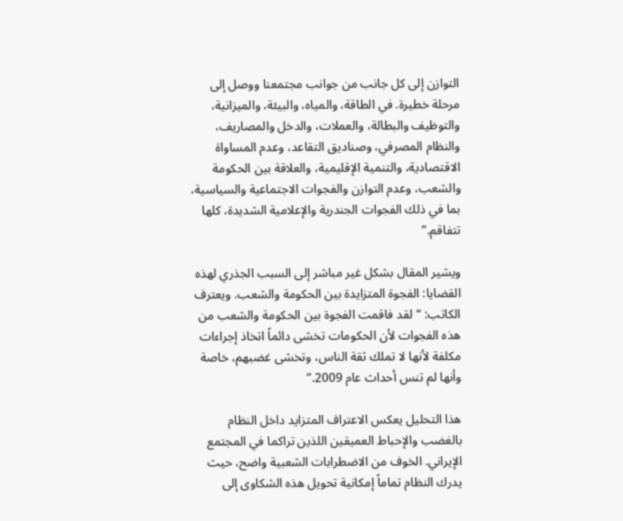التوازن إلى كل جانب من جوانب مجتمعنا ووصل إلى مرحلة خطيرة. في الطاقة، والمياه، والبيئة، والميزانية، والتوظيف والبطالة، والعملات، والدخل والمصاريف، والنظام المصرفي، وصناديق التقاعد، وعدم المساواة الاقتصادية، والتنمية الإقليمية، والعلاقة بين الحكومة والشعب، وعدم التوازن والفجوات الاجتماعية والسياسية، بما في ذلك الفجوات الجندرية والإعلامية الشديدة، كلها تتفاقم.”

ويشير المقال بشكل غير مباشر إلى السبب الجذري لهذه القضايا: الفجوة المتزايدة بين الحكومة والشعب. ويعترف الكاتب: “لقد فاقمت الفجوة بين الحكومة والشعب من هذه الفجوات لأن الحكومات تخشى دائماً اتخاذ إجراءات مكلفة لأنها لا تملك ثقة الناس، وتخشى غضبهم، خاصة وأنها لم تنس أحداث عام 2009.”

هذا التحليل يعكس الاعتراف المتزايد داخل النظام بالغضب والإحباط العميقين اللذين تراكما في المجتمع الإيراني. الخوف من الاضطرابات الشعبية واضح، حيث يدرك النظام تماماً إمكانية تحويل هذه الشكاوى إلى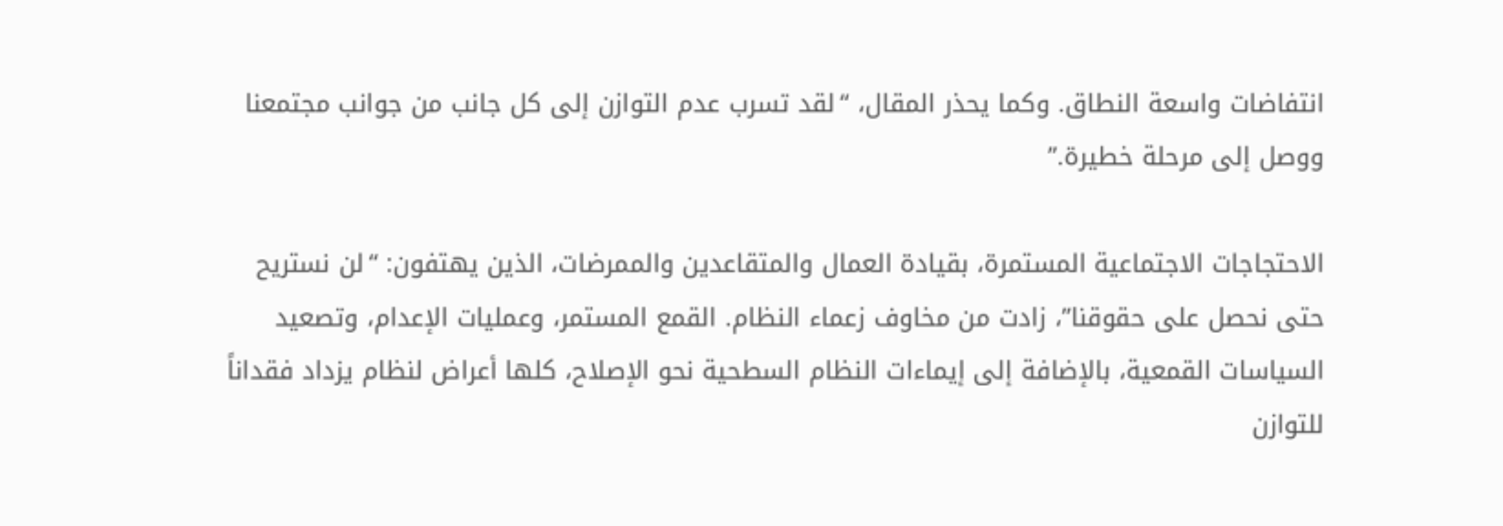انتفاضات واسعة النطاق. وكما يحذر المقال، “لقد تسرب عدم التوازن إلى كل جانب من جوانب مجتمعنا ووصل إلى مرحلة خطيرة.”

الاحتجاجات الاجتماعية المستمرة، بقيادة العمال والمتقاعدين والممرضات، الذين يهتفون: “لن نستريح حتى نحصل على حقوقنا”، زادت من مخاوف زعماء النظام. القمع المستمر، وعمليات الإعدام، وتصعيد السياسات القمعية، بالإضافة إلى إيماءات النظام السطحية نحو الإصلاح، كلها أعراض لنظام يزداد فقداناً للتوازن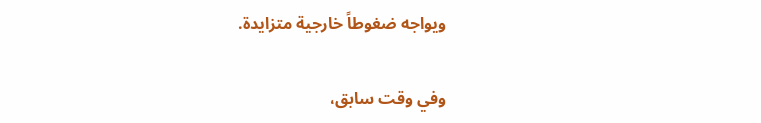ويواجه ضغوطاً خارجية متزايدة.

وفي وقت سابق،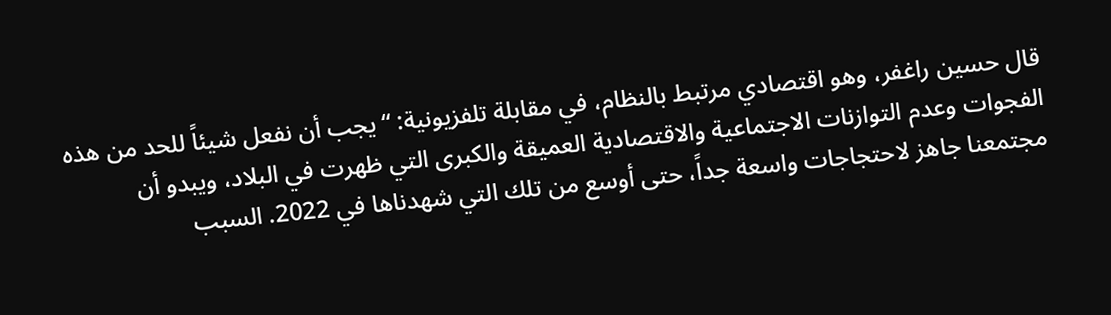قال حسين راغفر، وهو اقتصادي مرتبط بالنظام، في مقابلة تلفزيونية: “يجب أن نفعل شيئاً للحد من هذه الفجوات وعدم التوازنات الاجتماعية والاقتصادية العميقة والكبرى التي ظهرت في البلاد، ويبدو أن مجتمعنا جاهز لاحتجاجات واسعة جداً، حتى أوسع من تلك التي شهدناها في 2022. السبب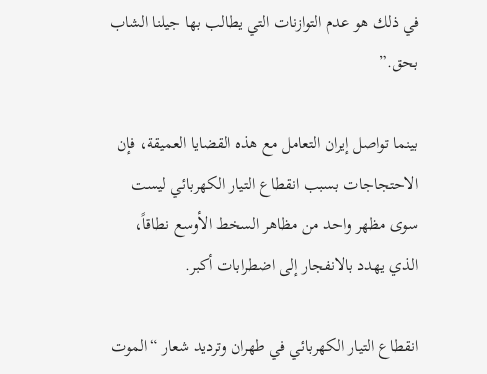في ذلك هو عدم التوازنات التي يطالب بها جيلنا الشاب بحق.”

بينما تواصل إيران التعامل مع هذه القضايا العميقة، فإن الاحتجاجات بسبب انقطاع التيار الكهربائي ليست سوى مظهر واحد من مظاهر السخط الأوسع نطاقاً، الذي يهدد بالانفجار إلى اضطرابات أكبر.

انقطاع التيار الكهربائي في طهران وترديد شعار “الموت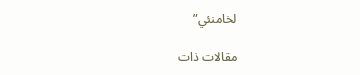لخامنئي”

مقالات ذات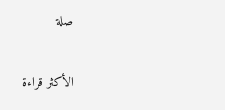صلة

الأكثر قراءة